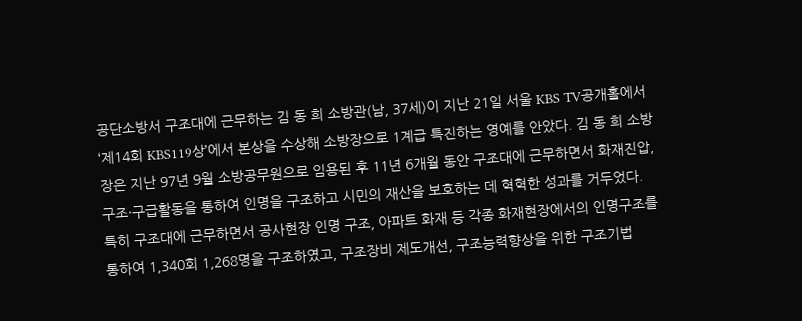공단소방서 구조대에 근무하는 김 동 희 소방관(남, 37세)이 지난 21일 서울 KBS TV공개홀에서 ‘제14회 KBS119상’에서 본상을 수상해 소방장으로 1계급 특진하는 영예를 안았다. 김 동 희 소방 장은 지난 97년 9월 소방공무원으로 임용된 후 11년 6개월 동안 구조대에 근무하면서 화재진압, 구조·구급활동을 통하여 인명을 구조하고 시민의 재산을 보호하는 데 혁혁한 성과를 거두었다. 특히 구조대에 근무하면서 공사현장 인명 구조, 아파트 화재 등 각종 화재현장에서의 인명구조를 통하여 1,340회 1,268명을 구조하였고, 구조장비 제도개선, 구조능력향상을 위한 구조기법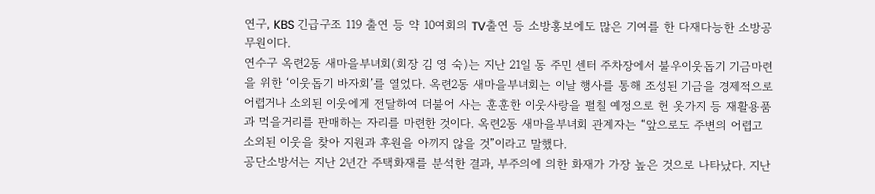연구, KBS 긴급구조 119 출연 등 약 10여회의 TV출연 등 소방홍보에도 많은 기여를 한 다재다능한 소방공무원이다.
연수구 옥련2동 새마을부녀회(회장 김 영 숙)는 지난 21일 동 주민 센터 주차장에서 불우이웃돕기 기금마련을 위한 ‘이웃돕기 바자회’를 열었다. 옥련2동 새마을부녀회는 이날 행사를 통해 조성된 기금을 경제적으로 어렵거나 소외된 이웃에게 전달하여 더불어 사는 훈훈한 이웃사랑을 펼칠 예정으로 헌 옷가지 등 재활용품과 먹을거리를 판매하는 자리를 마련한 것이다. 옥련2동 새마을부녀회 관계자는 “앞으로도 주변의 어렵고 소외된 이웃을 찾아 지원과 후원을 아끼지 않을 것”이라고 말했다.
공단소방서는 지난 2년간 주택화재를 분석한 결과, 부주의에 의한 화재가 가장 높은 것으로 나타났다. 지난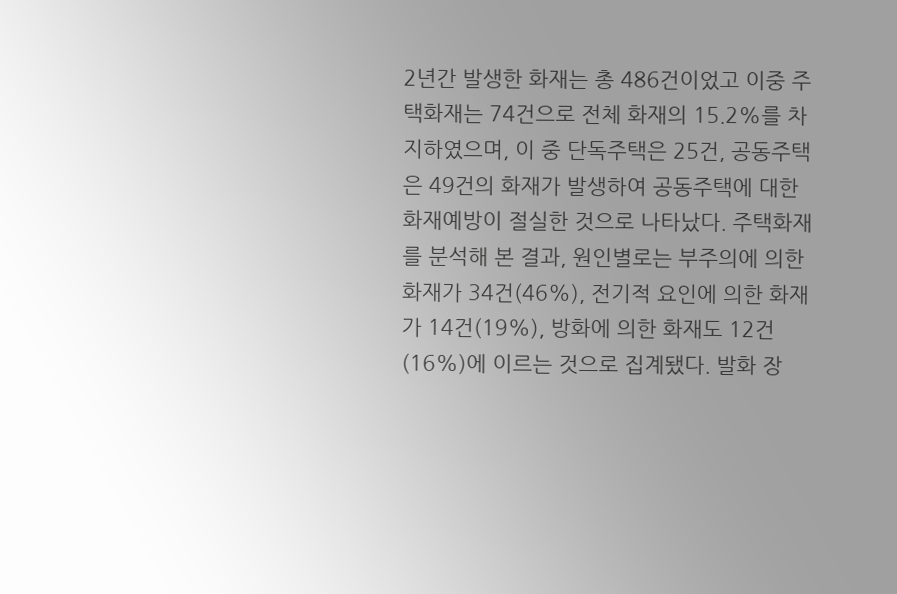2년간 발생한 화재는 총 486건이었고 이중 주택화재는 74건으로 전체 화재의 15.2%를 차지하였으며, 이 중 단독주택은 25건, 공동주택은 49건의 화재가 발생하여 공동주택에 대한 화재예방이 절실한 것으로 나타났다. 주택화재를 분석해 본 결과, 원인별로는 부주의에 의한 화재가 34건(46%), 전기적 요인에 의한 화재가 14건(19%), 방화에 의한 화재도 12건(16%)에 이르는 것으로 집계됐다. 발화 장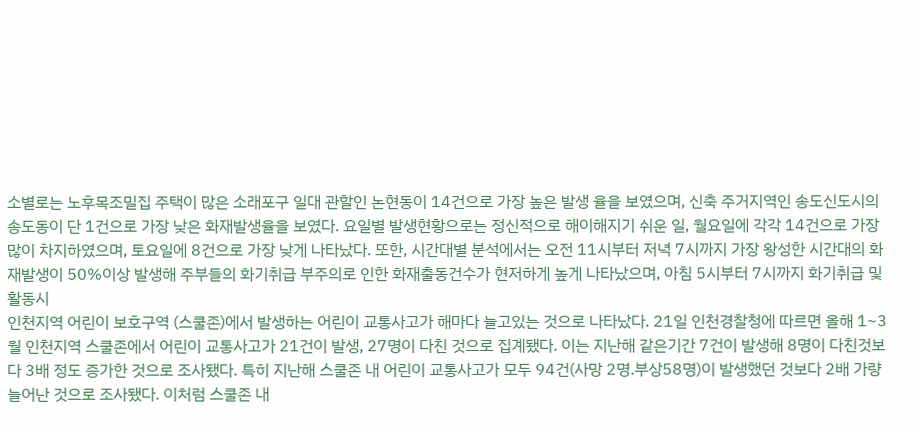소별로는 노후목조밀집 주택이 많은 소래포구 일대 관할인 논현동이 14건으로 가장 높은 발생 율을 보였으며, 신축 주거지역인 송도신도시의 송도동이 단 1건으로 가장 낮은 화재발생율을 보였다. 요일별 발생현황으로는 정신적으로 해이해지기 쉬운 일, 월요일에 각각 14건으로 가장 많이 차지하였으며, 토요일에 8건으로 가장 낮게 나타났다. 또한, 시간대별 분석에서는 오전 11시부터 저녁 7시까지 가장 왕성한 시간대의 화재발생이 50%이상 발생해 주부들의 화기취급 부주의로 인한 화재출동건수가 현저하게 높게 나타났으며, 아침 5시부터 7시까지 화기취급 및 활동시
인천지역 어린이 보호구역 (스쿨존)에서 발생하는 어린이 교통사고가 해마다 늘고있는 것으로 나타났다. 21일 인천경찰청에 따르면 올해 1~3월 인천지역 스쿨존에서 어린이 교통사고가 21건이 발생, 27명이 다친 것으로 집계됐다. 이는 지난해 같은기간 7건이 발생해 8명이 다친것보다 3배 정도 증가한 것으로 조사됐다. 특히 지난해 스쿨존 내 어린이 교통사고가 모두 94건(사망 2명.부상58명)이 발생했던 것보다 2배 가량 늘어난 것으로 조사됐다. 이처럼 스쿨존 내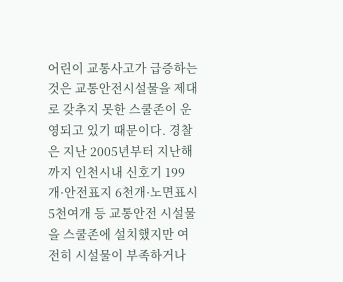어린이 교통사고가 급증하는 것은 교통안전시설물을 제대로 갖추지 못한 스쿨존이 운영되고 있기 때문이다. 경찰은 지난 2005년부터 지난해까지 인천시내 신호기 199개·안전표지 6천개·노면표시 5천여개 등 교통안전 시설물을 스쿨존에 설치했지만 여전히 시설물이 부족하거나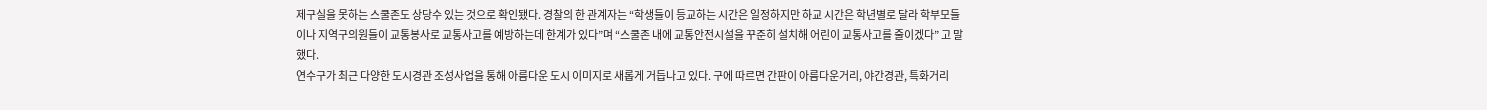제구실을 못하는 스쿨존도 상당수 있는 것으로 확인됐다. 경찰의 한 관계자는 “학생들이 등교하는 시간은 일정하지만 하교 시간은 학년별로 달라 학부모들이나 지역구의원들이 교통봉사로 교통사고를 예방하는데 한계가 있다”며 “스쿨존 내에 교통안전시설을 꾸준히 설치해 어린이 교통사고를 줄이겠다” 고 말했다.
연수구가 최근 다양한 도시경관 조성사업을 통해 아름다운 도시 이미지로 새롭게 거듭나고 있다. 구에 따르면 간판이 아름다운거리, 야간경관, 특화거리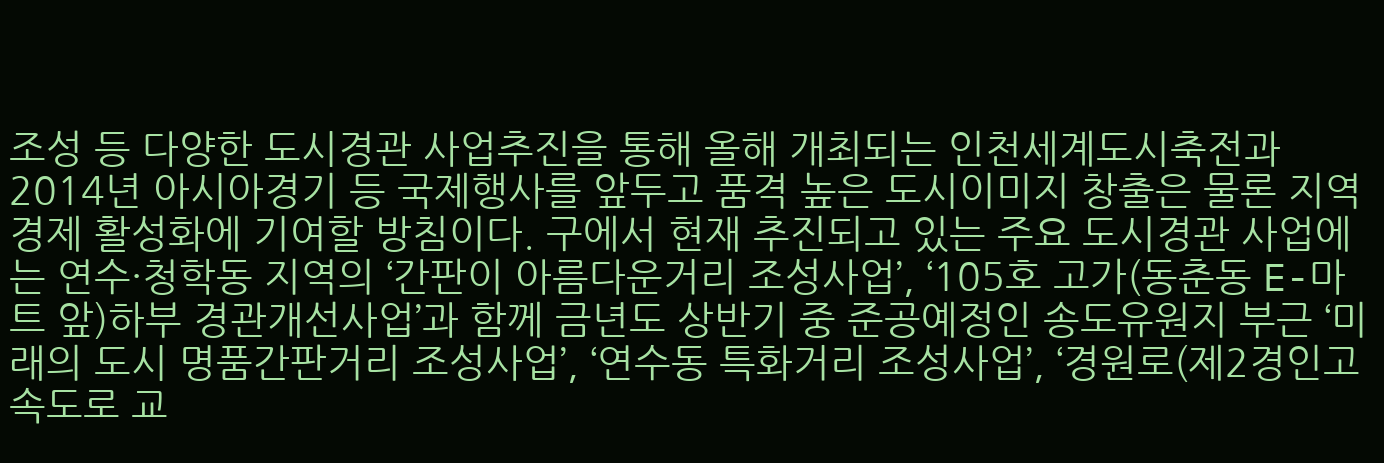조성 등 다양한 도시경관 사업추진을 통해 올해 개최되는 인천세계도시축전과 2014년 아시아경기 등 국제행사를 앞두고 품격 높은 도시이미지 창출은 물론 지역경제 활성화에 기여할 방침이다. 구에서 현재 추진되고 있는 주요 도시경관 사업에는 연수·청학동 지역의 ‘간판이 아름다운거리 조성사업’, ‘105호 고가(동춘동 E-마트 앞)하부 경관개선사업’과 함께 금년도 상반기 중 준공예정인 송도유원지 부근 ‘미래의 도시 명품간판거리 조성사업’, ‘연수동 특화거리 조성사업’, ‘경원로(제2경인고속도로 교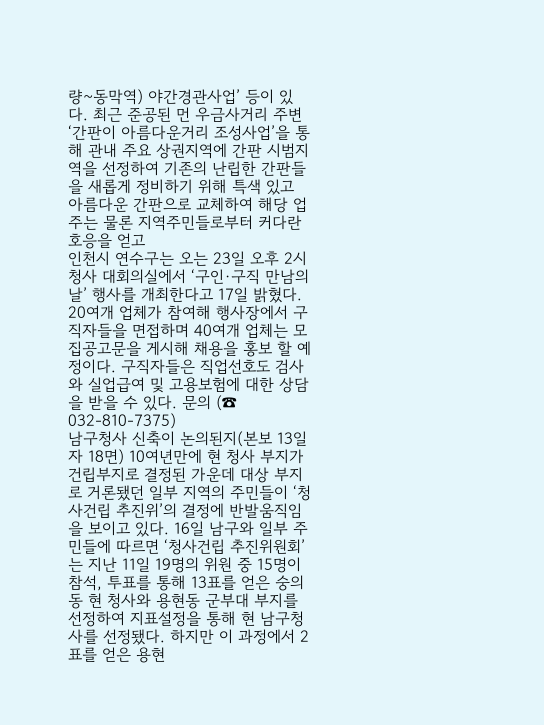량~동막역) 야간경관사업’ 등이 있다. 최근 준공된 먼 우금사거리 주변 ‘간판이 아름다운거리 조성사업’을 통해 관내 주요 상권지역에 간판 시범지역을 선정하여 기존의 난립한 간판들을 새롭게 정비하기 위해 특색 있고 아름다운 간판으로 교체하여 해당 업주는 물론 지역주민들로부터 커다란 호응을 얻고
인천시 연수구는 오는 23일 오후 2시 청사 대회의실에서 ‘구인·구직 만남의 날’ 행사를 개최한다고 17일 밝혔다. 20여개 업체가 참여해 행사장에서 구직자들을 면접하며 40여개 업체는 모집공고문을 게시해 채용을 홍보 할 예정이다. 구직자들은 직업선호도 검사와 실업급여 및 고용보험에 대한 상담을 받을 수 있다. 문의 (☎ 032-810-7375)
남구청사 신축이 논의된지(본보 13일자 18면) 10여년만에 현 청사 부지가 건립부지로 결정된 가운데 대상 부지로 거론됐던 일부 지역의 주민들이 ‘청사건립 추진위’의 결정에 반발움직임을 보이고 있다. 16일 남구와 일부 주민들에 따르면 ‘청사건립 추진위원회’는 지난 11일 19명의 위원 중 15명이 참석, 투표를 통해 13표를 얻은 숭의동 현 청사와 용현동 군부대 부지를 선정하여 지표설정을 통해 현 남구청사를 선정됐다. 하지만 이 과정에서 2표를 얻은 용현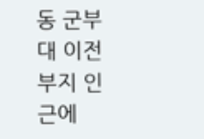동 군부대 이전 부지 인근에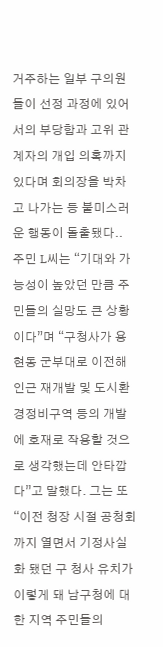거주하는 일부 구의원들이 선정 과정에 있어서의 부당함과 고위 관계자의 개입 의혹까지 있다며 회의장을 박차고 나가는 등 불미스러운 행동이 돌출됐다.. 주민 L씨는 “기대와 가능성이 높았던 만큼 주민들의 실망도 큰 상황이다”며 “구청사가 용현동 군부대로 이전해 인근 재개발 및 도시환경정비구역 등의 개발에 호재로 작용할 것으로 생각했는데 안타깝다”고 말했다. 그는 또 “이전 청장 시절 공청회까지 열면서 기정사실화 됐던 구 청사 유치가 이렇게 돼 남구청에 대한 지역 주민들의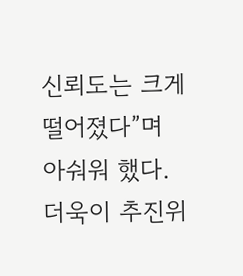신뢰도는 크게 떨어졌다”며 아숴워 했다. 더욱이 추진위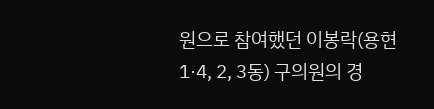원으로 참여했던 이봉락(용현1·4, 2, 3동) 구의원의 경